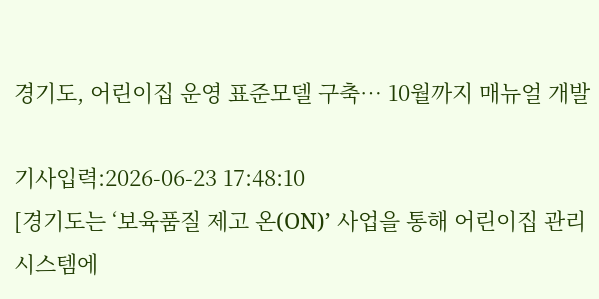경기도, 어린이집 운영 표준모델 구축… 10월까지 매뉴얼 개발

기사입력:2026-06-23 17:48:10
[경기도는 ‘보육품질 제고 온(ON)’ 사업을 통해 어린이집 관리시스템에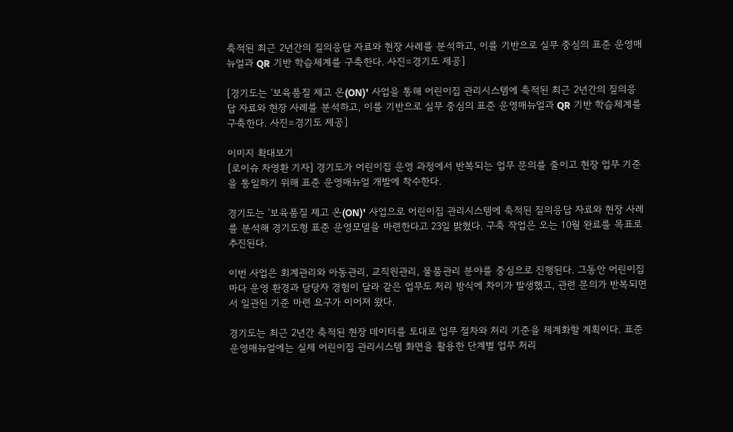축적된 최근 2년간의 질의응답 자료와 현장 사례를 분석하고, 이를 기반으로 실무 중심의 표준 운영매뉴얼과 QR 기반 학습체계를 구축한다. 사진=경기도 제공]

[경기도는 ‘보육품질 제고 온(ON)’ 사업을 통해 어린이집 관리시스템에 축적된 최근 2년간의 질의응답 자료와 현장 사례를 분석하고, 이를 기반으로 실무 중심의 표준 운영매뉴얼과 QR 기반 학습체계를 구축한다. 사진=경기도 제공]

이미지 확대보기
[로이슈 차영환 기자] 경기도가 어린이집 운영 과정에서 반복되는 업무 문의를 줄이고 현장 업무 기준을 통일하기 위해 표준 운영매뉴얼 개발에 착수한다.

경기도는 '보육품질 제고 온(ON)' 사업으로 어린이집 관리시스템에 축적된 질의응답 자료와 현장 사례를 분석해 경기도형 표준 운영모델을 마련한다고 23일 밝혔다. 구축 작업은 오는 10월 완료를 목표로 추진된다.

이번 사업은 회계관리와 아동관리, 교직원관리, 물품관리 분야를 중심으로 진행된다. 그동안 어린이집마다 운영 환경과 담당자 경험이 달라 같은 업무도 처리 방식에 차이가 발생했고, 관련 문의가 반복되면서 일관된 기준 마련 요구가 이어져 왔다.

경기도는 최근 2년간 축적된 현장 데이터를 토대로 업무 절차와 처리 기준을 체계화할 계획이다. 표준 운영매뉴얼에는 실제 어린이집 관리시스템 화면을 활용한 단계별 업무 처리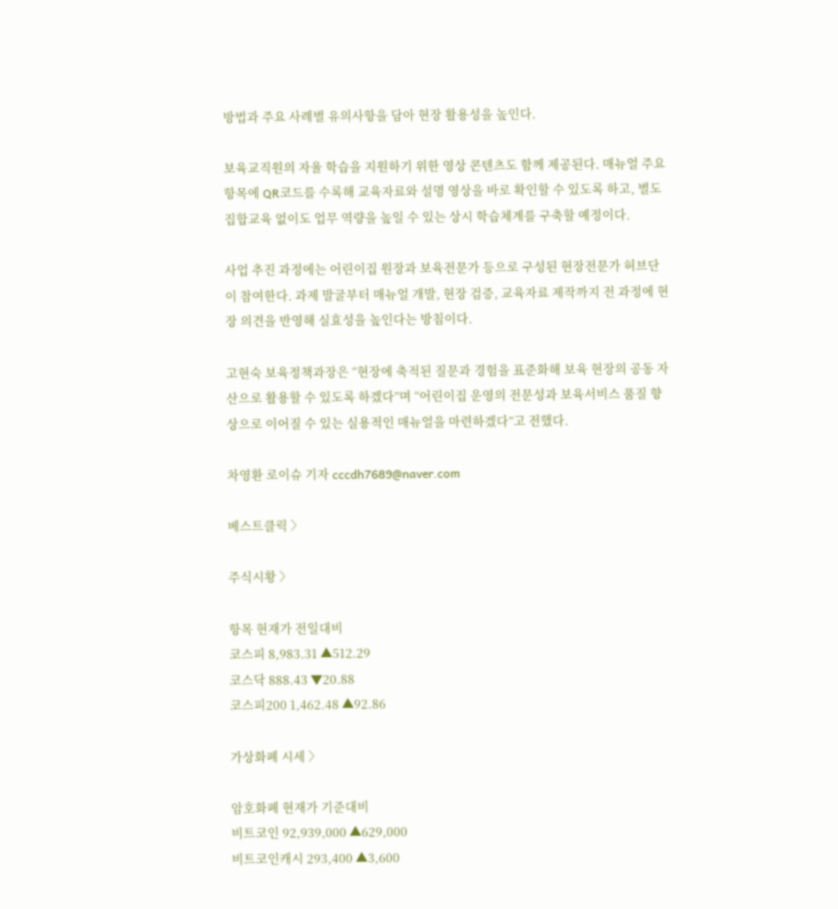방법과 주요 사례별 유의사항을 담아 현장 활용성을 높인다.

보육교직원의 자율 학습을 지원하기 위한 영상 콘텐츠도 함께 제공된다. 매뉴얼 주요 항목에 QR코드를 수록해 교육자료와 설명 영상을 바로 확인할 수 있도록 하고, 별도 집합교육 없이도 업무 역량을 높일 수 있는 상시 학습체계를 구축할 예정이다.

사업 추진 과정에는 어린이집 원장과 보육전문가 등으로 구성된 현장전문가 허브단이 참여한다. 과제 발굴부터 매뉴얼 개발, 현장 검증, 교육자료 제작까지 전 과정에 현장 의견을 반영해 실효성을 높인다는 방침이다.

고현숙 보육정책과장은 “현장에 축적된 질문과 경험을 표준화해 보육 현장의 공동 자산으로 활용할 수 있도록 하겠다”며 “어린이집 운영의 전문성과 보육서비스 품질 향상으로 이어질 수 있는 실용적인 매뉴얼을 마련하겠다”고 전했다.

차영환 로이슈 기자 cccdh7689@naver.com

베스트클릭 〉

주식시황 〉

항목 현재가 전일대비
코스피 8,983.31 ▲512.29
코스닥 888.43 ▼20.88
코스피200 1,462.48 ▲92.86

가상화폐 시세 〉

암호화폐 현재가 기준대비
비트코인 92,939,000 ▲629,000
비트코인캐시 293,400 ▲3,600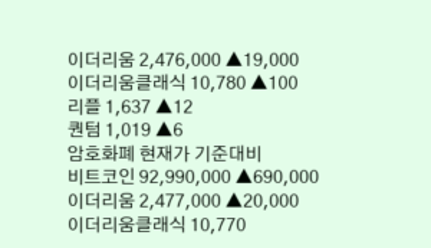이더리움 2,476,000 ▲19,000
이더리움클래식 10,780 ▲100
리플 1,637 ▲12
퀀텀 1,019 ▲6
암호화폐 현재가 기준대비
비트코인 92,990,000 ▲690,000
이더리움 2,477,000 ▲20,000
이더리움클래식 10,770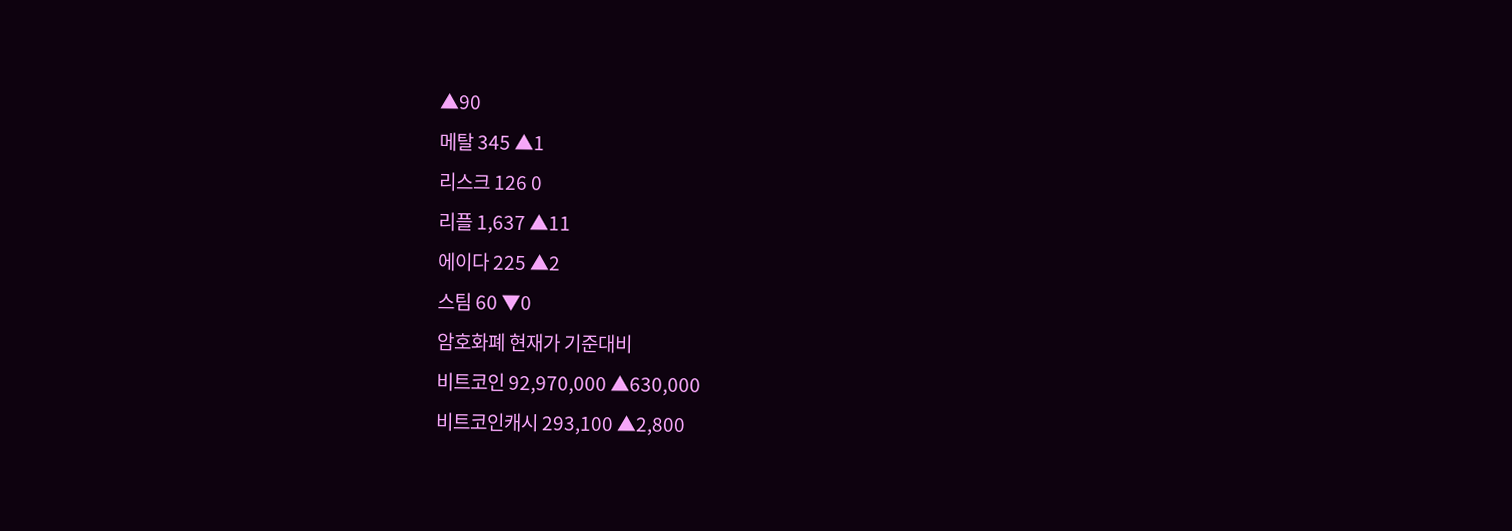▲90
메탈 345 ▲1
리스크 126 0
리플 1,637 ▲11
에이다 225 ▲2
스팀 60 ▼0
암호화폐 현재가 기준대비
비트코인 92,970,000 ▲630,000
비트코인캐시 293,100 ▲2,800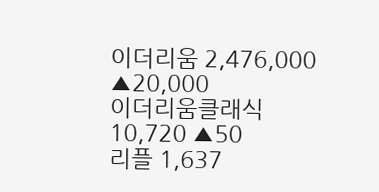이더리움 2,476,000 ▲20,000
이더리움클래식 10,720 ▲50
리플 1,637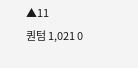▲11
퀀텀 1,021 0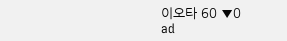이오타 60 ▼0
ad